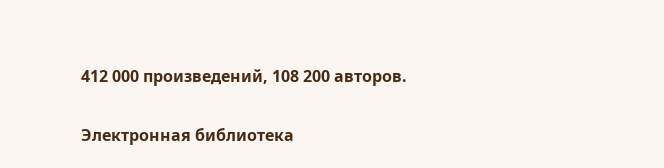412 000 произведений, 108 200 авторов.

Электронная библиотека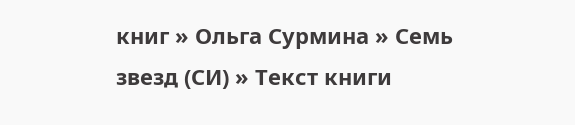книг » Ольга Сурмина » Семь звезд (СИ) » Текст книги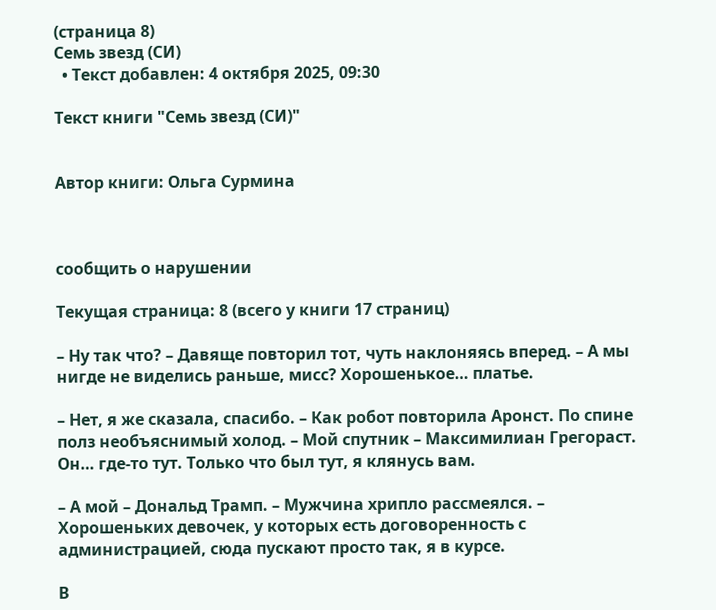(страница 8)
Семь звезд (СИ)
  • Текст добавлен: 4 октября 2025, 09:30

Текст книги "Семь звезд (СИ)"


Автор книги: Ольга Сурмина



сообщить о нарушении

Текущая страница: 8 (всего у книги 17 страниц)

– Ну так что? – Давяще повторил тот, чуть наклоняясь вперед. – А мы нигде не виделись раньше, мисс? Хорошенькое… платье.

– Нет, я же сказала, спасибо. – Как робот повторила Аронст. По спине полз необъяснимый холод. – Мой спутник – Максимилиан Грегораст. Он… где-то тут. Только что был тут, я клянусь вам.

– А мой – Дональд Трамп. – Мужчина хрипло рассмеялся. – Хорошеньких девочек, у которых есть договоренность с администрацией, сюда пускают просто так, я в курсе.

В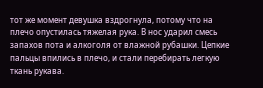тот же момент девушка вздрогнула, потому что на плечо опустилась тяжелая рука. В нос ударил смесь запахов пота и алкоголя от влажной рубашки. Цепкие пальцы впились в плечо, и стали перебирать легкую ткань рукава.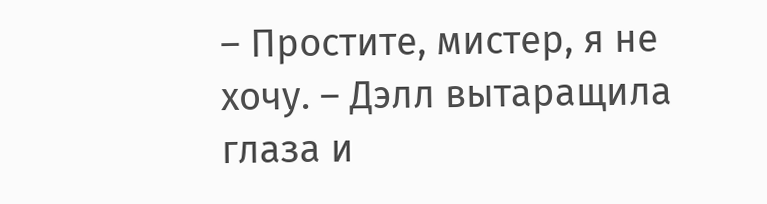– Простите, мистер, я не хочу. – Дэлл вытаращила глаза и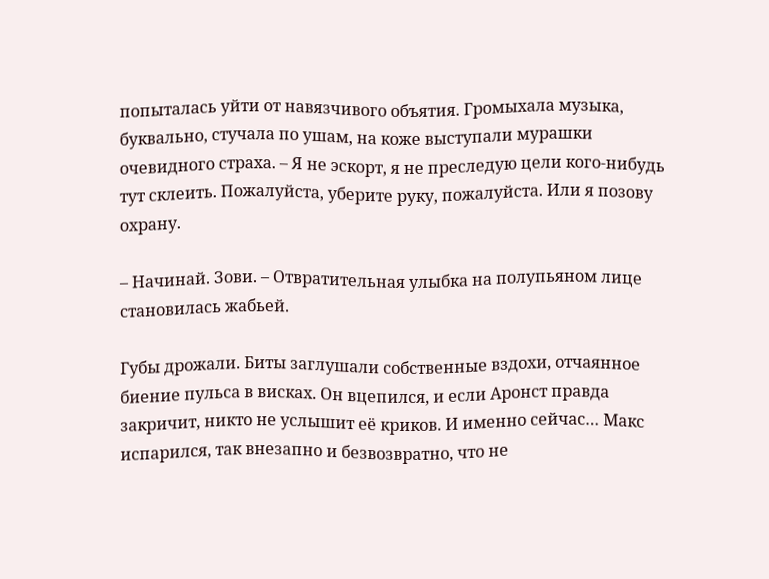попыталась уйти от навязчивого объятия. Громыхала музыка, буквально, стучала по ушам, на коже выступали мурашки очевидного страха. – Я не эскорт, я не преследую цели кого-нибудь тут склеить. Пожалуйста, уберите руку, пожалуйста. Или я позову охрану.

– Начинай. Зови. – Отвратительная улыбка на полупьяном лице становилась жабьей.

Губы дрожали. Биты заглушали собственные вздохи, отчаянное биение пульса в висках. Он вцепился, и если Аронст правда закричит, никто не услышит её криков. И именно сейчас… Макс испарился, так внезапно и безвозвратно, что не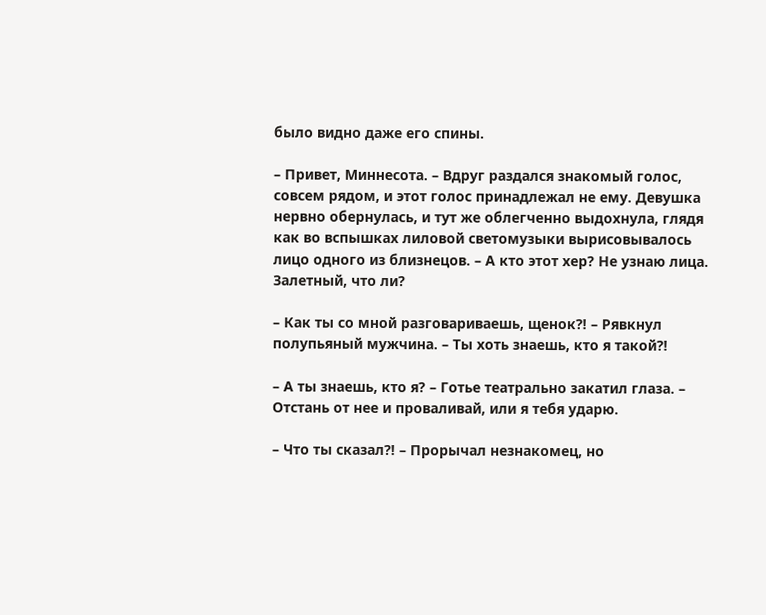было видно даже его спины.

– Привет, Миннесота. – Вдруг раздался знакомый голос, совсем рядом, и этот голос принадлежал не ему. Девушка нервно обернулась, и тут же облегченно выдохнула, глядя как во вспышках лиловой светомузыки вырисовывалось лицо одного из близнецов. – А кто этот хер? Не узнаю лица. Залетный, что ли?

– Как ты со мной разговариваешь, щенок⁈ – Рявкнул полупьяный мужчина. – Ты хоть знаешь, кто я такой⁈

– А ты знаешь, кто я? – Готье театрально закатил глаза. – Отстань от нее и проваливай, или я тебя ударю.

– Что ты сказал⁈ – Прорычал незнакомец, но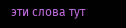эти слова тут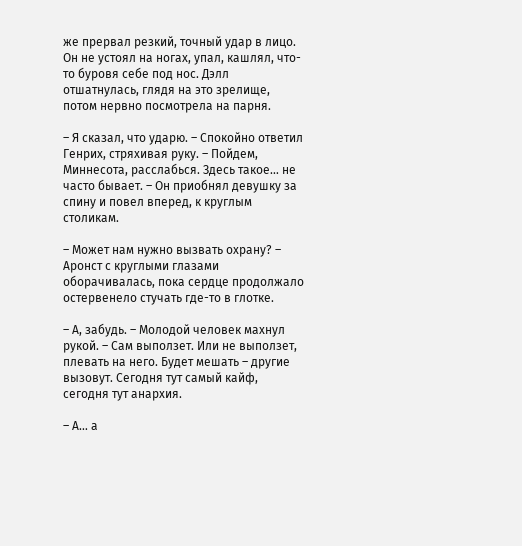же прервал резкий, точный удар в лицо. Он не устоял на ногах, упал, кашлял, что-то буровя себе под нос. Дэлл отшатнулась, глядя на это зрелище, потом нервно посмотрела на парня.

– Я сказал, что ударю. – Спокойно ответил Генрих, стряхивая руку. – Пойдем, Миннесота, расслабься. Здесь такое… не часто бывает. – Он приобнял девушку за спину и повел вперед, к круглым столикам.

– Может нам нужно вызвать охрану? – Аронст с круглыми глазами оборачивалась, пока сердце продолжало остервенело стучать где-то в глотке.

– А, забудь. – Молодой человек махнул рукой. – Сам выползет. Или не выползет, плевать на него. Будет мешать – другие вызовут. Сегодня тут самый кайф, сегодня тут анархия.

– А… а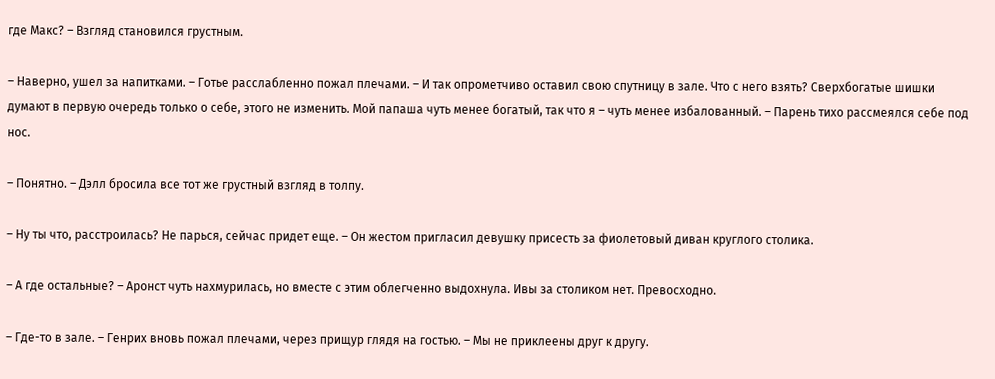где Макс? – Взгляд становился грустным.

– Наверно, ушел за напитками. – Готье расслабленно пожал плечами. – И так опрометчиво оставил свою спутницу в зале. Что с него взять? Сверхбогатые шишки думают в первую очередь только о себе, этого не изменить. Мой папаша чуть менее богатый, так что я – чуть менее избалованный. – Парень тихо рассмеялся себе под нос.

– Понятно. – Дэлл бросила все тот же грустный взгляд в толпу.

– Ну ты что, расстроилась? Не парься, сейчас придет еще. – Он жестом пригласил девушку присесть за фиолетовый диван круглого столика.

– А где остальные? – Аронст чуть нахмурилась, но вместе с этим облегченно выдохнула. Ивы за столиком нет. Превосходно.

– Где-то в зале. – Генрих вновь пожал плечами, через прищур глядя на гостью. – Мы не приклеены друг к другу.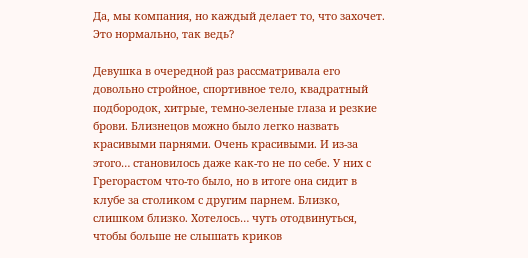Да, мы компания, но каждый делает то, что захочет. Это нормально, так ведь?

Девушка в очередной раз рассматривала его довольно стройное, спортивное тело, квадратный подбородок, хитрые, темно-зеленые глаза и резкие брови. Близнецов можно было легко назвать красивыми парнями. Очень красивыми. И из-за этого… становилось даже как-то не по себе. У них с Грегорастом что-то было, но в итоге она сидит в клубе за столиком с другим парнем. Близко, слишком близко. Хотелось… чуть отодвинуться, чтобы больше не слышать криков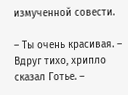измученной совести.

– Ты очень красивая. – Вдруг тихо, хрипло сказал Готье. –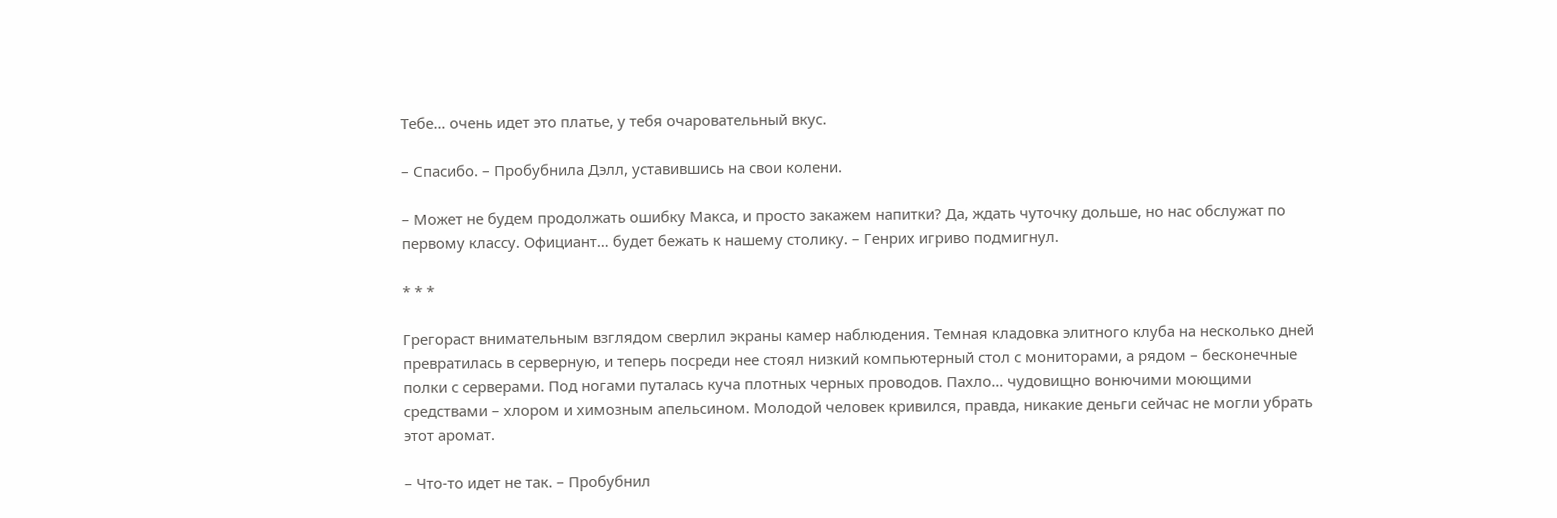Тебе… очень идет это платье, у тебя очаровательный вкус.

– Спасибо. – Пробубнила Дэлл, уставившись на свои колени.

– Может не будем продолжать ошибку Макса, и просто закажем напитки? Да, ждать чуточку дольше, но нас обслужат по первому классу. Официант… будет бежать к нашему столику. – Генрих игриво подмигнул.

* * *

Грегораст внимательным взглядом сверлил экраны камер наблюдения. Темная кладовка элитного клуба на несколько дней превратилась в серверную, и теперь посреди нее стоял низкий компьютерный стол с мониторами, а рядом – бесконечные полки с серверами. Под ногами путалась куча плотных черных проводов. Пахло… чудовищно вонючими моющими средствами – хлором и химозным апельсином. Молодой человек кривился, правда, никакие деньги сейчас не могли убрать этот аромат.

– Что-то идет не так. – Пробубнил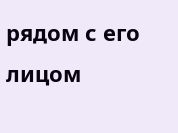рядом с его лицом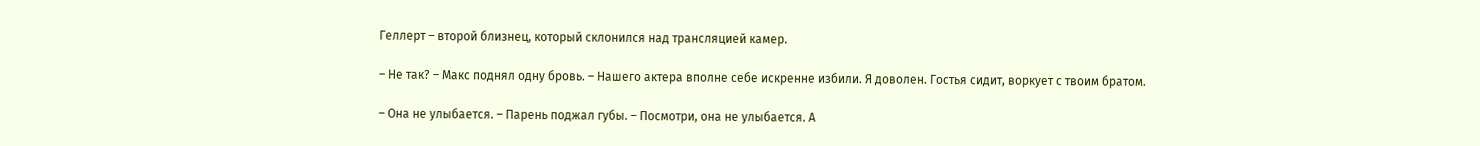Геллерт – второй близнец, который склонился над трансляцией камер.

– Не так? – Макс поднял одну бровь. – Нашего актера вполне себе искренне избили. Я доволен. Гостья сидит, воркует с твоим братом.

– Она не улыбается. – Парень поджал губы. – Посмотри, она не улыбается. А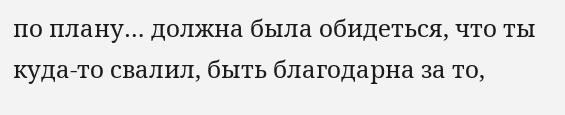по плану… должна была обидеться, что ты куда-то свалил, быть благодарна за то,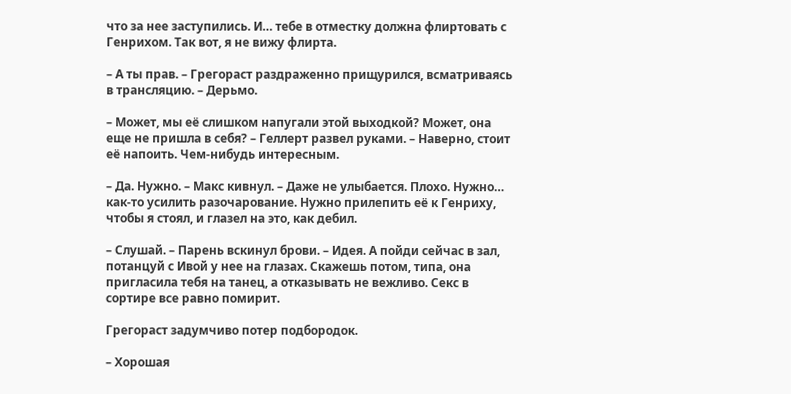что за нее заступились. И… тебе в отместку должна флиртовать с Генрихом. Так вот, я не вижу флирта.

– А ты прав. – Грегораст раздраженно прищурился, всматриваясь в трансляцию. – Дерьмо.

– Может, мы её слишком напугали этой выходкой? Может, она еще не пришла в себя? – Геллерт развел руками. – Наверно, стоит её напоить. Чем-нибудь интересным.

– Да. Нужно. – Макс кивнул. – Даже не улыбается. Плохо. Нужно… как-то усилить разочарование. Нужно прилепить её к Генриху, чтобы я стоял, и глазел на это, как дебил.

– Слушай. – Парень вскинул брови. – Идея. А пойди сейчас в зал, потанцуй с Ивой у нее на глазах. Скажешь потом, типа, она пригласила тебя на танец, а отказывать не вежливо. Секс в сортире все равно помирит.

Грегораст задумчиво потер подбородок.

– Хорошая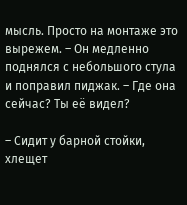мысль. Просто на монтаже это вырежем. – Он медленно поднялся с небольшого стула и поправил пиджак. – Где она сейчас? Ты её видел?

– Сидит у барной стойки, хлещет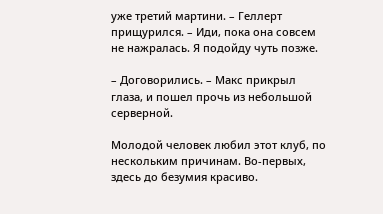уже третий мартини. – Геллерт прищурился. – Иди, пока она совсем не нажралась. Я подойду чуть позже.

– Договорились. – Макс прикрыл глаза, и пошел прочь из небольшой серверной.

Молодой человек любил этот клуб, по нескольким причинам. Во-первых, здесь до безумия красиво.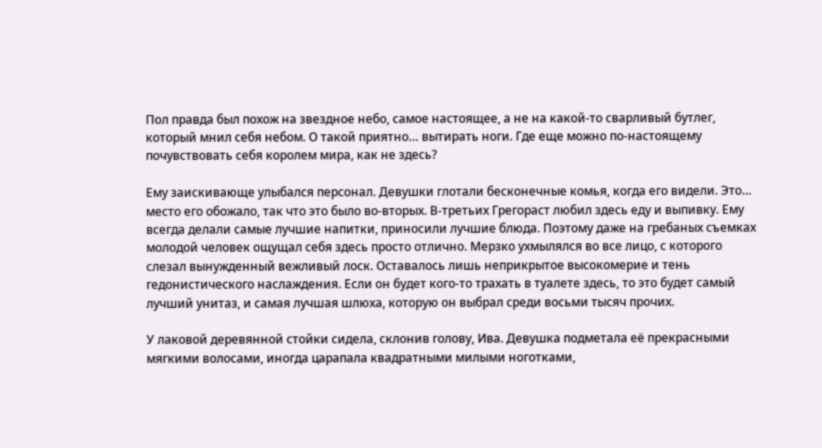Пол правда был похож на звездное небо, самое настоящее, а не на какой-то сварливый бутлег, который мнил себя небом. О такой приятно… вытирать ноги. Где еще можно по-настоящему почувствовать себя королем мира, как не здесь?

Ему заискивающе улыбался персонал. Девушки глотали бесконечные комья, когда его видели. Это… место его обожало, так что это было во-вторых. В-третьих Грегораст любил здесь еду и выпивку. Ему всегда делали самые лучшие напитки, приносили лучшие блюда. Поэтому даже на гребаных съемках молодой человек ощущал себя здесь просто отлично. Мерзко ухмылялся во все лицо, с которого слезал вынужденный вежливый лоск. Оставалось лишь неприкрытое высокомерие и тень гедонистического наслаждения. Если он будет кого-то трахать в туалете здесь, то это будет самый лучший унитаз, и самая лучшая шлюха, которую он выбрал среди восьми тысяч прочих.

У лаковой деревянной стойки сидела, склонив голову, Ива. Девушка подметала её прекрасными мягкими волосами, иногда царапала квадратными милыми ноготками,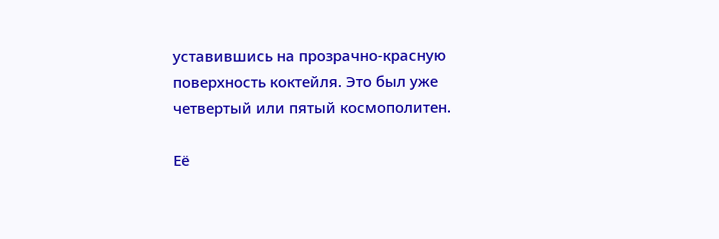уставившись на прозрачно-красную поверхность коктейля. Это был уже четвертый или пятый космополитен.

Её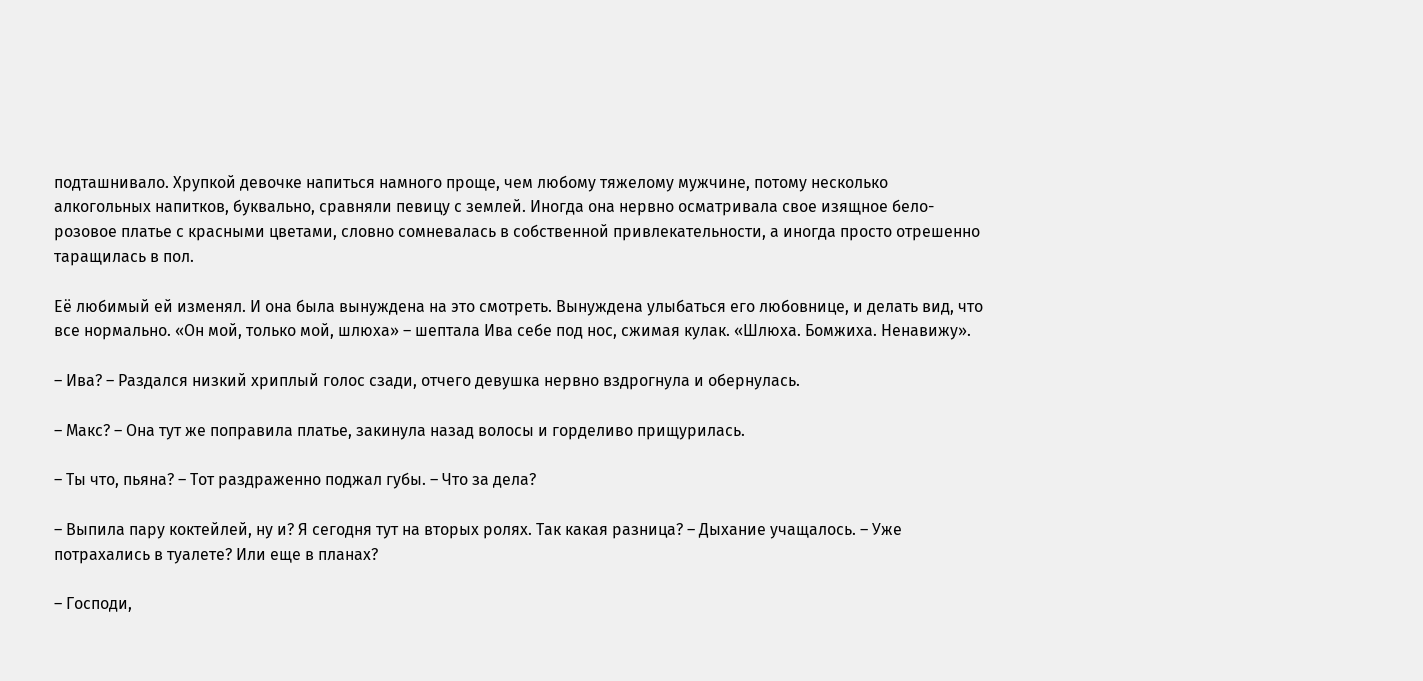подташнивало. Хрупкой девочке напиться намного проще, чем любому тяжелому мужчине, потому несколько алкогольных напитков, буквально, сравняли певицу с землей. Иногда она нервно осматривала свое изящное бело-розовое платье с красными цветами, словно сомневалась в собственной привлекательности, а иногда просто отрешенно таращилась в пол.

Её любимый ей изменял. И она была вынуждена на это смотреть. Вынуждена улыбаться его любовнице, и делать вид, что все нормально. «Он мой, только мой, шлюха» – шептала Ива себе под нос, сжимая кулак. «Шлюха. Бомжиха. Ненавижу».

– Ива? – Раздался низкий хриплый голос сзади, отчего девушка нервно вздрогнула и обернулась.

– Макс? – Она тут же поправила платье, закинула назад волосы и горделиво прищурилась.

– Ты что, пьяна? – Тот раздраженно поджал губы. – Что за дела?

– Выпила пару коктейлей, ну и? Я сегодня тут на вторых ролях. Так какая разница? – Дыхание учащалось. – Уже потрахались в туалете? Или еще в планах?

– Господи,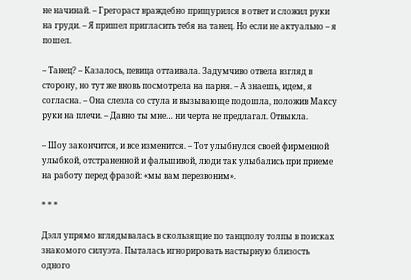не начинай. – Грегораст враждебно прищурился в ответ и сложил руки на груди. – Я пришел пригласить тебя на танец. Но если не актуально – я пошел.

– Танец? – Казалось, певица оттаивала. Задумчиво отвела взгляд в сторону, но тут же вновь посмотрела на парня. – А знаешь, идем, я согласна. – Она слезла со стула и вызывающе подошла, положив Максу руки на плечи. – Давно ты мне… ни черта не предлагал. Отвыкла.

– Шоу закончится, и все изменится. – Тот улыбнулся своей фирменной улыбкой, отстраненной и фальшивой, люди так улыбались при приеме на работу перед фразой: «мы вам перезвоним».

* * *

Дэлл упрямо вглядывалась в скользящие по танцполу толпы в поисках знакомого силуэта. Пыталась игнорировать настырную близость одного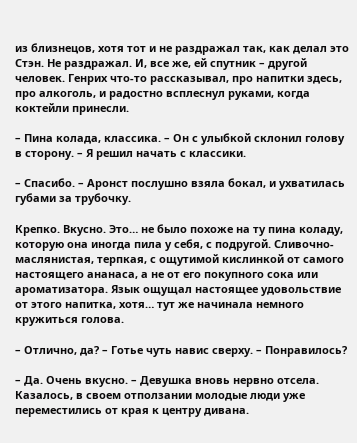из близнецов, хотя тот и не раздражал так, как делал это Стэн. Не раздражал. И, все же, ей спутник – другой человек. Генрих что-то рассказывал, про напитки здесь, про алкоголь, и радостно всплеснул руками, когда коктейли принесли.

– Пина колада, классика. – Он с улыбкой склонил голову в сторону. – Я решил начать с классики.

– Спасибо. – Аронст послушно взяла бокал, и ухватилась губами за трубочку.

Крепко. Вкусно. Это… не было похоже на ту пина коладу, которую она иногда пила у себя, с подругой. Сливочно-маслянистая, терпкая, с ощутимой кислинкой от самого настоящего ананаса, а не от его покупного сока или ароматизатора. Язык ощущал настоящее удовольствие от этого напитка, хотя… тут же начинала немного кружиться голова.

– Отлично, да? – Готье чуть навис сверху. – Понравилось?

– Да. Очень вкусно. – Девушка вновь нервно отсела. Казалось, в своем отползании молодые люди уже переместились от края к центру дивана.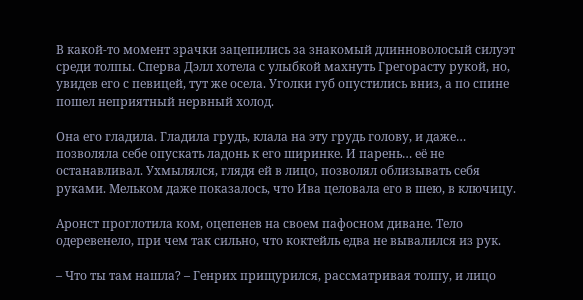В какой-то момент зрачки зацепились за знакомый длинноволосый силуэт среди толпы. Сперва Дэлл хотела с улыбкой махнуть Грегорасту рукой, но, увидев его с певицей, тут же осела. Уголки губ опустились вниз, а по спине пошел неприятный нервный холод.

Она его гладила. Гладила грудь, клала на эту грудь голову, и даже… позволяла себе опускать ладонь к его ширинке. И парень… её не останавливал. Ухмылялся, глядя ей в лицо, позволял облизывать себя руками. Мельком даже показалось, что Ива целовала его в шею, в ключицу.

Аронст проглотила ком, оцепенев на своем пафосном диване. Тело одеревенело, при чем так сильно, что коктейль едва не вывалился из рук.

– Что ты там нашла? – Генрих прищурился, рассматривая толпу, и лицо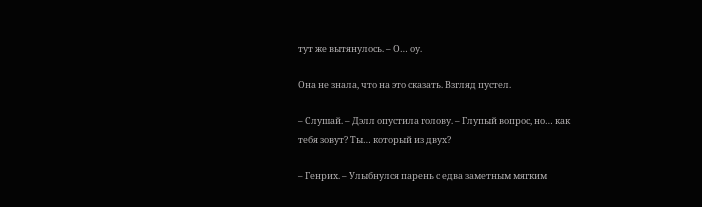тут же вытянулось. – О… оу.

Она не знала, что на это сказать. Взгляд пустел.

– Слушай. – Дэлл опустила голову. – Глупый вопрос, но… как тебя зовут? Ты… который из двух?

– Генрих. – Улыбнулся парень с едва заметным мягким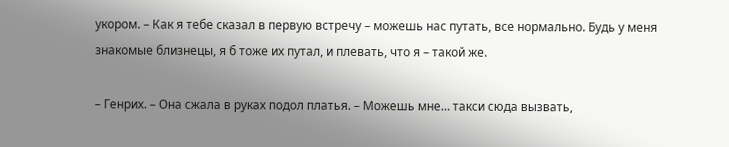укором. – Как я тебе сказал в первую встречу – можешь нас путать, все нормально. Будь у меня знакомые близнецы, я б тоже их путал, и плевать, что я – такой же.

– Генрих. – Она сжала в руках подол платья. – Можешь мне… такси сюда вызвать,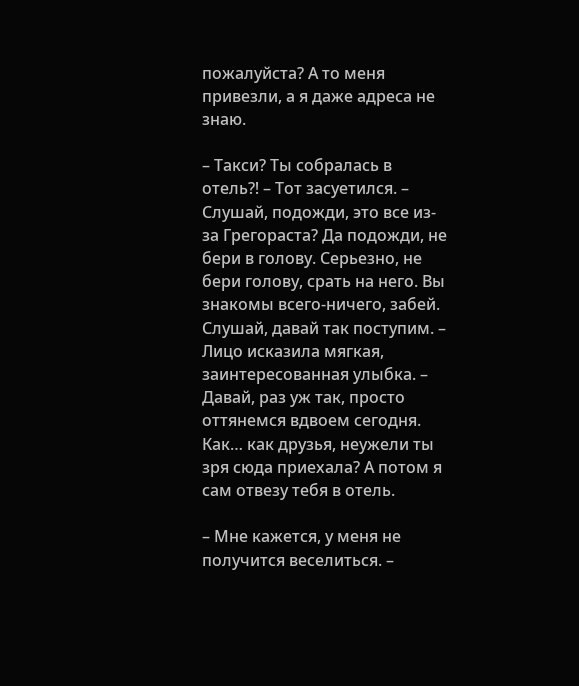пожалуйста? А то меня привезли, а я даже адреса не знаю.

– Такси? Ты собралась в отель⁈ – Тот засуетился. – Слушай, подожди, это все из-за Грегораста? Да подожди, не бери в голову. Серьезно, не бери голову, срать на него. Вы знакомы всего-ничего, забей. Слушай, давай так поступим. – Лицо исказила мягкая, заинтересованная улыбка. – Давай, раз уж так, просто оттянемся вдвоем сегодня. Как… как друзья, неужели ты зря сюда приехала? А потом я сам отвезу тебя в отель.

– Мне кажется, у меня не получится веселиться. –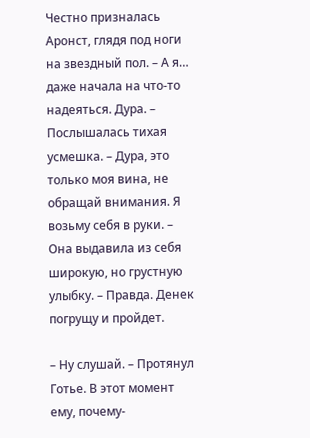Честно призналась Аронст, глядя под ноги на звездный пол. – А я… даже начала на что-то надеяться. Дура. – Послышалась тихая усмешка. – Дура, это только моя вина, не обращай внимания. Я возьму себя в руки. – Она выдавила из себя широкую, но грустную улыбку. – Правда. Денек погрущу и пройдет.

– Ну слушай. – Протянул Готье. В этот момент ему, почему-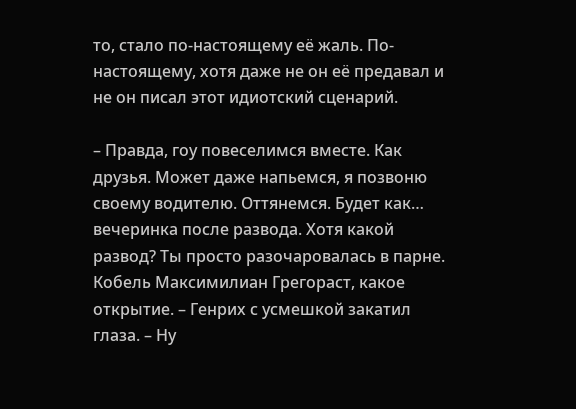то, стало по-настоящему её жаль. По-настоящему, хотя даже не он её предавал и не он писал этот идиотский сценарий.

– Правда, гоу повеселимся вместе. Как друзья. Может даже напьемся, я позвоню своему водителю. Оттянемся. Будет как… вечеринка после развода. Хотя какой развод? Ты просто разочаровалась в парне. Кобель Максимилиан Грегораст, какое открытие. – Генрих с усмешкой закатил глаза. – Ну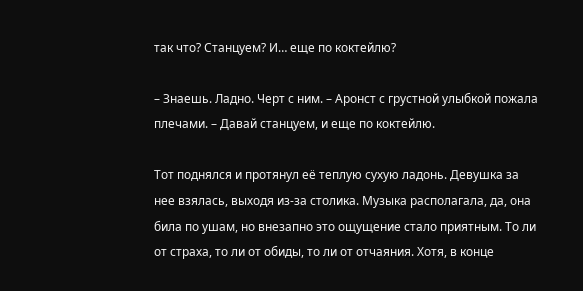так что? Станцуем? И… еще по коктейлю?

– Знаешь. Ладно. Черт с ним. – Аронст с грустной улыбкой пожала плечами. – Давай станцуем, и еще по коктейлю.

Тот поднялся и протянул её теплую сухую ладонь. Девушка за нее взялась, выходя из-за столика. Музыка располагала, да, она била по ушам, но внезапно это ощущение стало приятным. То ли от страха, то ли от обиды, то ли от отчаяния. Хотя, в конце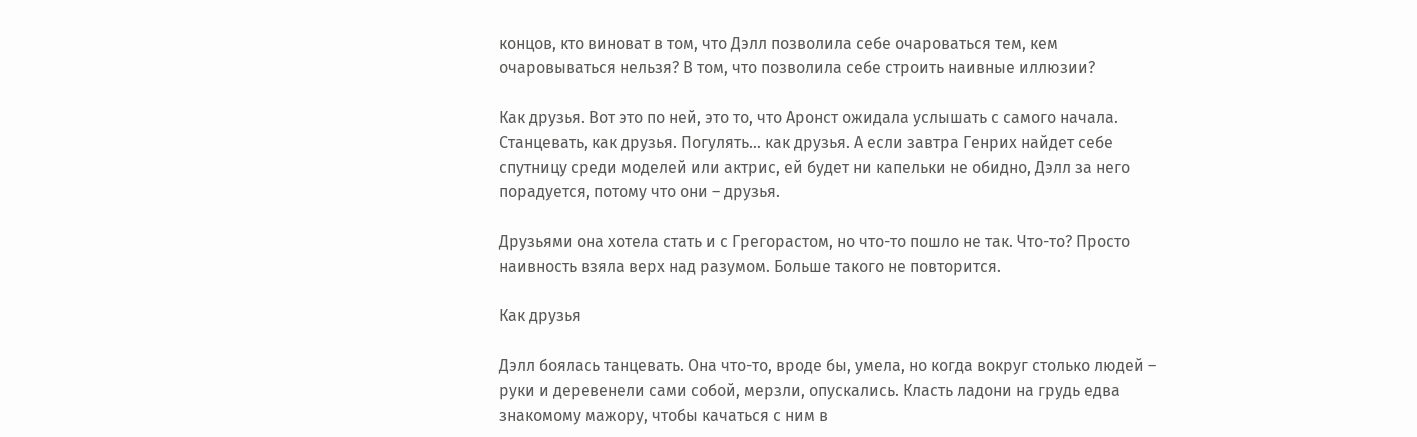концов, кто виноват в том, что Дэлл позволила себе очароваться тем, кем очаровываться нельзя? В том, что позволила себе строить наивные иллюзии?

Как друзья. Вот это по ней, это то, что Аронст ожидала услышать с самого начала. Станцевать, как друзья. Погулять… как друзья. А если завтра Генрих найдет себе спутницу среди моделей или актрис, ей будет ни капельки не обидно, Дэлл за него порадуется, потому что они – друзья.

Друзьями она хотела стать и с Грегорастом, но что-то пошло не так. Что-то? Просто наивность взяла верх над разумом. Больше такого не повторится.

Как друзья

Дэлл боялась танцевать. Она что-то, вроде бы, умела, но когда вокруг столько людей – руки и деревенели сами собой, мерзли, опускались. Класть ладони на грудь едва знакомому мажору, чтобы качаться с ним в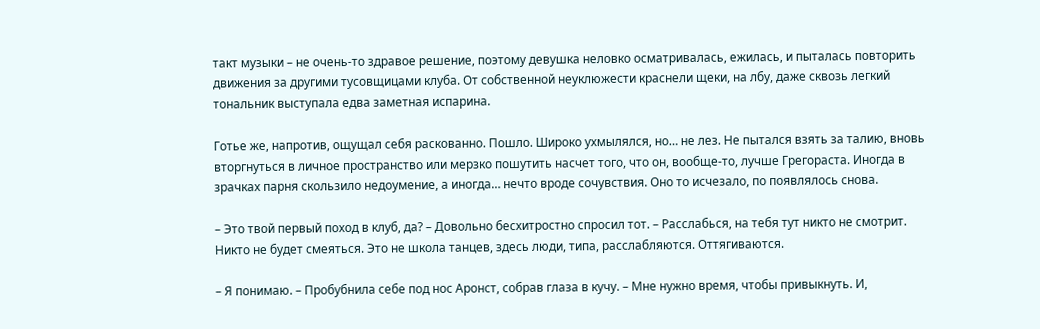такт музыки – не очень-то здравое решение, поэтому девушка неловко осматривалась, ежилась, и пыталась повторить движения за другими тусовщицами клуба. От собственной неуклюжести краснели щеки, на лбу, даже сквозь легкий тональник выступала едва заметная испарина.

Готье же, напротив, ощущал себя раскованно. Пошло. Широко ухмылялся, но… не лез. Не пытался взять за талию, вновь вторгнуться в личное пространство или мерзко пошутить насчет того, что он, вообще-то, лучше Грегораста. Иногда в зрачках парня скользило недоумение, а иногда… нечто вроде сочувствия. Оно то исчезало, по появлялось снова.

– Это твой первый поход в клуб, да? – Довольно бесхитростно спросил тот. – Расслабься, на тебя тут никто не смотрит. Никто не будет смеяться. Это не школа танцев, здесь люди, типа, расслабляются. Оттягиваются.

– Я понимаю. – Пробубнила себе под нос Аронст, собрав глаза в кучу. – Мне нужно время, чтобы привыкнуть. И,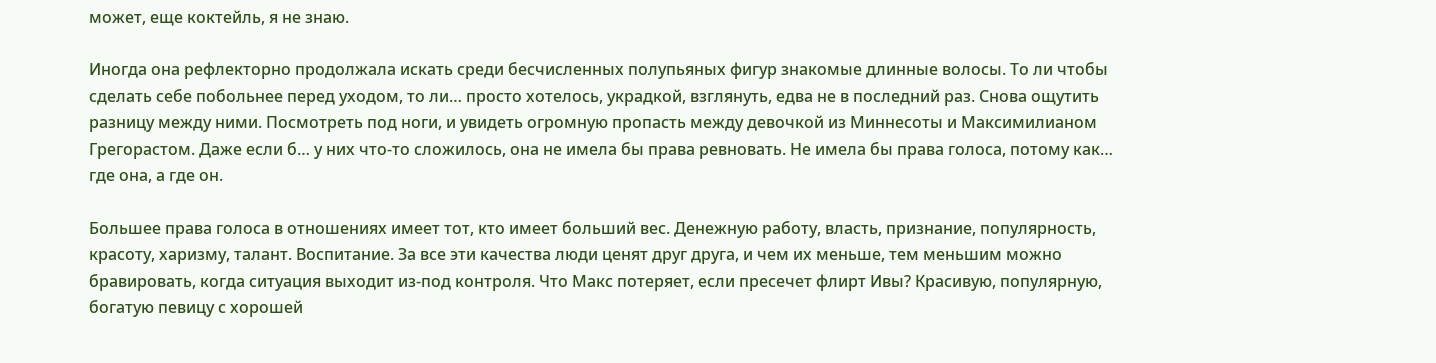может, еще коктейль, я не знаю.

Иногда она рефлекторно продолжала искать среди бесчисленных полупьяных фигур знакомые длинные волосы. То ли чтобы сделать себе побольнее перед уходом, то ли… просто хотелось, украдкой, взглянуть, едва не в последний раз. Снова ощутить разницу между ними. Посмотреть под ноги, и увидеть огромную пропасть между девочкой из Миннесоты и Максимилианом Грегорастом. Даже если б… у них что-то сложилось, она не имела бы права ревновать. Не имела бы права голоса, потому как… где она, а где он.

Большее права голоса в отношениях имеет тот, кто имеет больший вес. Денежную работу, власть, признание, популярность, красоту, харизму, талант. Воспитание. За все эти качества люди ценят друг друга, и чем их меньше, тем меньшим можно бравировать, когда ситуация выходит из-под контроля. Что Макс потеряет, если пресечет флирт Ивы? Красивую, популярную, богатую певицу с хорошей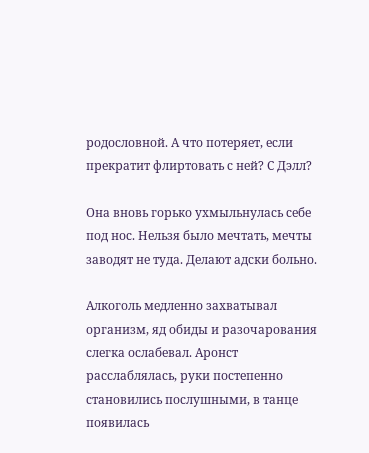родословной. А что потеряет, если прекратит флиртовать с ней? С Дэлл?

Она вновь горько ухмыльнулась себе под нос. Нельзя было мечтать, мечты заводят не туда. Делают адски больно.

Алкоголь медленно захватывал организм, яд обиды и разочарования слегка ослабевал. Аронст расслаблялась, руки постепенно становились послушными, в танце появилась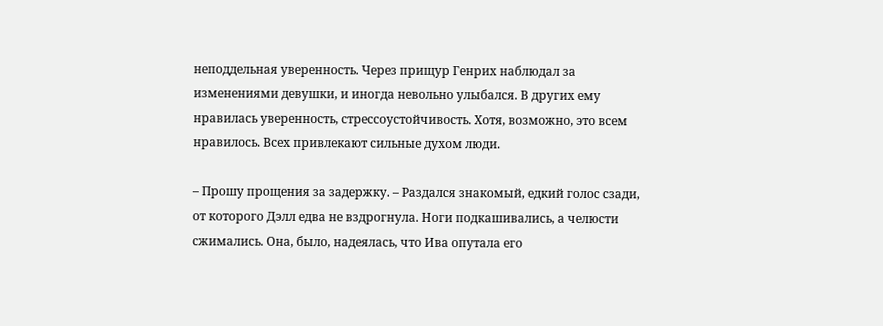неподдельная уверенность. Через прищур Генрих наблюдал за изменениями девушки, и иногда невольно улыбался. В других ему нравилась уверенность, стрессоустойчивость. Хотя, возможно, это всем нравилось. Всех привлекают сильные духом люди.

– Прошу прощения за задержку. – Раздался знакомый, едкий голос сзади, от которого Дэлл едва не вздрогнула. Ноги подкашивались, а челюсти сжимались. Она, было, надеялась, что Ива опутала его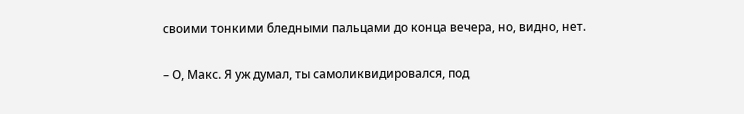своими тонкими бледными пальцами до конца вечера, но, видно, нет.

– О, Макс. Я уж думал, ты самоликвидировался, под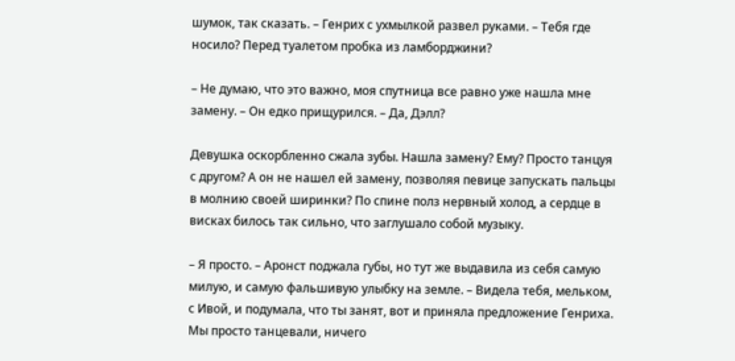шумок, так сказать. – Генрих с ухмылкой развел руками. – Тебя где носило? Перед туалетом пробка из ламборджини?

– Не думаю, что это важно, моя спутница все равно уже нашла мне замену. – Он едко прищурился. – Да, Дэлл?

Девушка оскорбленно сжала зубы. Нашла замену? Ему? Просто танцуя с другом? А он не нашел ей замену, позволяя певице запускать пальцы в молнию своей ширинки? По спине полз нервный холод, а сердце в висках билось так сильно, что заглушало собой музыку.

– Я просто. – Аронст поджала губы, но тут же выдавила из себя самую милую, и самую фальшивую улыбку на земле. – Видела тебя, мельком, с Ивой, и подумала, что ты занят, вот и приняла предложение Генриха. Мы просто танцевали, ничего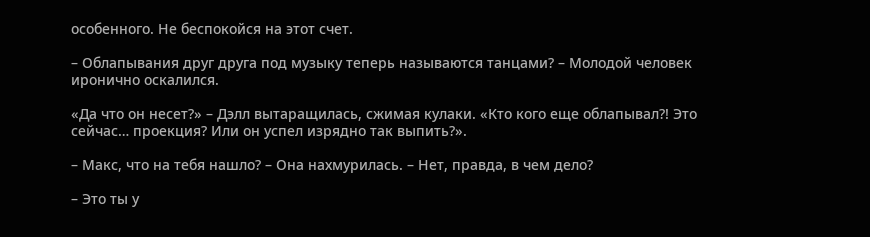особенного. Не беспокойся на этот счет.

– Облапывания друг друга под музыку теперь называются танцами? – Молодой человек иронично оскалился.

«Да что он несет?» – Дэлл вытаращилась, сжимая кулаки. «Кто кого еще облапывал⁈ Это сейчас… проекция? Или он успел изрядно так выпить?».

– Макс, что на тебя нашло? – Она нахмурилась. – Нет, правда, в чем дело?

– Это ты у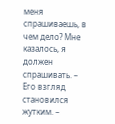меня спрашиваешь, в чем дело? Мне казалось, я должен спрашивать. – Его взгляд становился жутким. –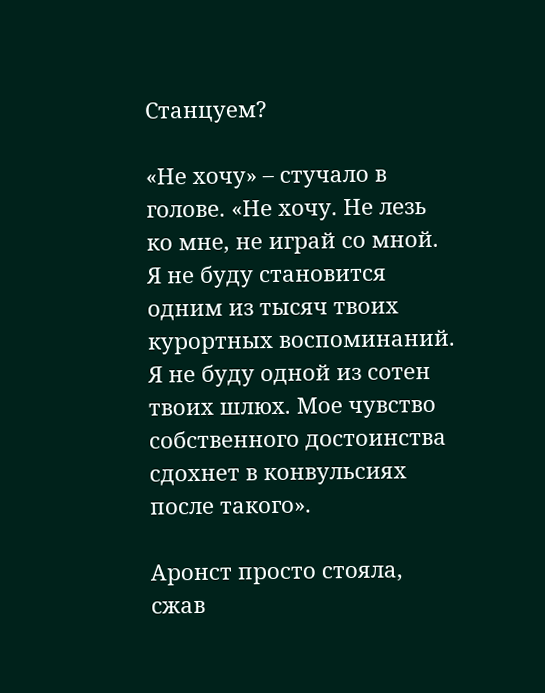Станцуем?

«Не хочу» – стучало в голове. «Не хочу. Не лезь ко мне, не играй со мной. Я не буду становится одним из тысяч твоих курортных воспоминаний. Я не буду одной из сотен твоих шлюх. Мое чувство собственного достоинства сдохнет в конвульсиях после такого».

Аронст просто стояла, сжав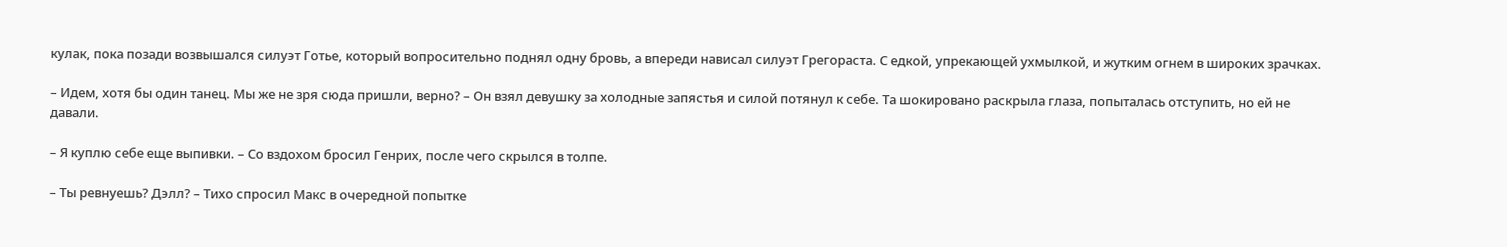кулак, пока позади возвышался силуэт Готье, который вопросительно поднял одну бровь, а впереди нависал силуэт Грегораста. С едкой, упрекающей ухмылкой, и жутким огнем в широких зрачках.

– Идем, хотя бы один танец. Мы же не зря сюда пришли, верно? – Он взял девушку за холодные запястья и силой потянул к себе. Та шокировано раскрыла глаза, попыталась отступить, но ей не давали.

– Я куплю себе еще выпивки. – Со вздохом бросил Генрих, после чего скрылся в толпе.

– Ты ревнуешь? Дэлл? – Тихо спросил Макс в очередной попытке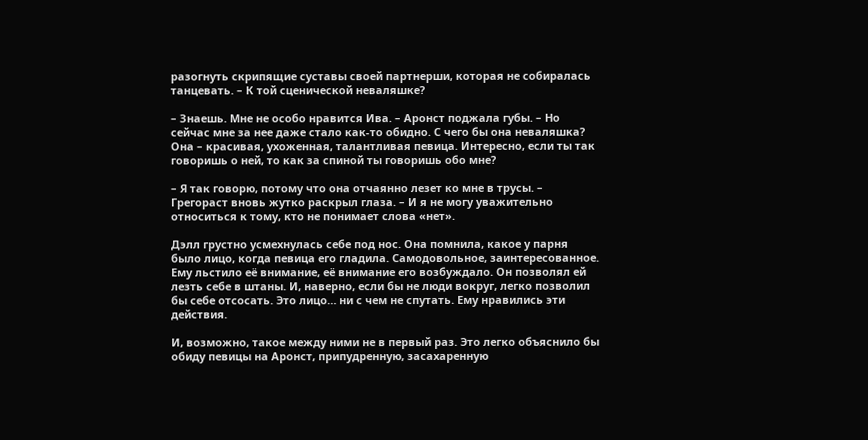разогнуть скрипящие суставы своей партнерши, которая не собиралась танцевать. – К той сценической неваляшке?

– Знаешь. Мне не особо нравится Ива. – Аронст поджала губы. – Но сейчас мне за нее даже стало как-то обидно. С чего бы она неваляшка? Она – красивая, ухоженная, талантливая певица. Интересно, если ты так говоришь о ней, то как за спиной ты говоришь обо мне?

– Я так говорю, потому что она отчаянно лезет ко мне в трусы. – Грегораст вновь жутко раскрыл глаза. – И я не могу уважительно относиться к тому, кто не понимает слова «нет».

Дэлл грустно усмехнулась себе под нос. Она помнила, какое у парня было лицо, когда певица его гладила. Самодовольное, заинтересованное. Ему льстило её внимание, её внимание его возбуждало. Он позволял ей лезть себе в штаны. И, наверно, если бы не люди вокруг, легко позволил бы себе отсосать. Это лицо… ни с чем не спутать. Ему нравились эти действия.

И, возможно, такое между ними не в первый раз. Это легко объяснило бы обиду певицы на Аронст, припудренную, засахаренную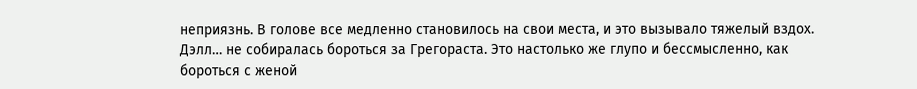неприязнь. В голове все медленно становилось на свои места, и это вызывало тяжелый вздох. Дэлл… не собиралась бороться за Грегораста. Это настолько же глупо и бессмысленно, как бороться с женой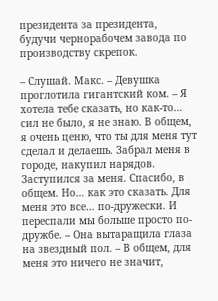президента за президента, будучи чернорабочем завода по производству скрепок.

– Слушай. Макс. – Девушка проглотила гигантский ком. – Я хотела тебе сказать, но как-то… сил не было, я не знаю. В общем, я очень ценю, что ты для меня тут сделал и делаешь. Забрал меня в городе, накупил нарядов. Заступился за меня. Спасибо, в общем. Но… как это сказать. Для меня это все… по-дружески. И переспали мы больше просто по-дружбе. – Она вытаращила глаза на звездный пол. – В общем, для меня это ничего не значит,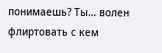понимаешь? Ты… волен флиртовать с кем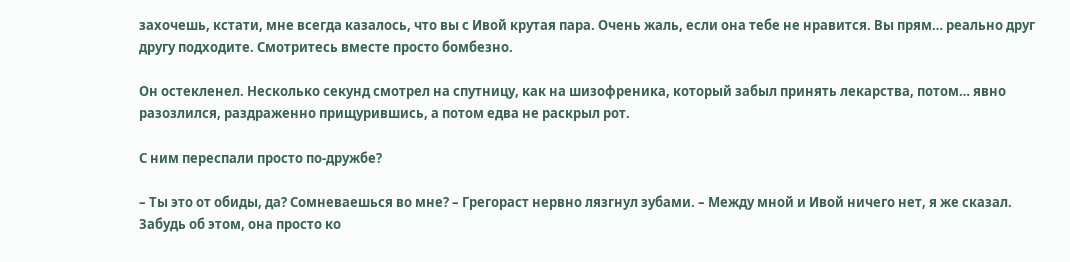захочешь, кстати, мне всегда казалось, что вы с Ивой крутая пара. Очень жаль, если она тебе не нравится. Вы прям… реально друг другу подходите. Смотритесь вместе просто бомбезно.

Он остекленел. Несколько секунд смотрел на спутницу, как на шизофреника, который забыл принять лекарства, потом… явно разозлился, раздраженно прищурившись, а потом едва не раскрыл рот.

С ним переспали просто по-дружбе?

– Ты это от обиды, да? Сомневаешься во мне? – Грегораст нервно лязгнул зубами. – Между мной и Ивой ничего нет, я же сказал. Забудь об этом, она просто ко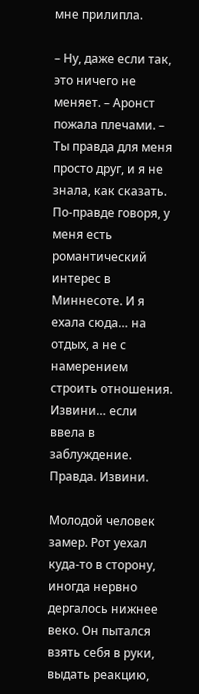мне прилипла.

– Ну, даже если так, это ничего не меняет. – Аронст пожала плечами. – Ты правда для меня просто друг, и я не знала, как сказать. По-правде говоря, у меня есть романтический интерес в Миннесоте. И я ехала сюда… на отдых, а не с намерением строить отношения. Извини… если ввела в заблуждение. Правда. Извини.

Молодой человек замер. Рот уехал куда-то в сторону, иногда нервно дергалось нижнее веко. Он пытался взять себя в руки, выдать реакцию,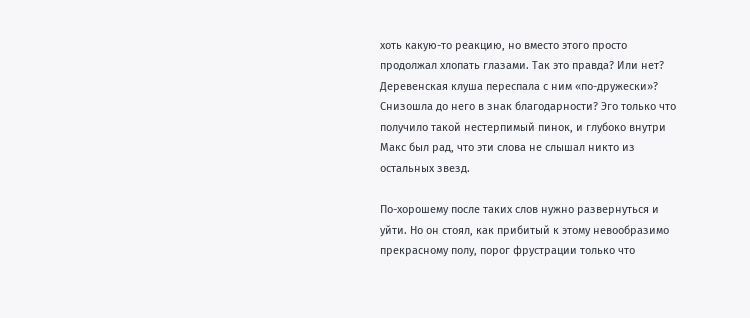хоть какую-то реакцию, но вместо этого просто продолжал хлопать глазами. Так это правда? Или нет? Деревенская клуша переспала с ним «по-дружески»? Снизошла до него в знак благодарности? Эго только что получило такой нестерпимый пинок, и глубоко внутри Макс был рад, что эти слова не слышал никто из остальных звезд.

По-хорошему после таких слов нужно развернуться и уйти. Но он стоял, как прибитый к этому невообразимо прекрасному полу, порог фрустрации только что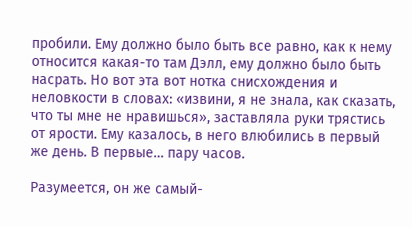пробили. Ему должно было быть все равно, как к нему относится какая-то там Дэлл, ему должно было быть насрать. Но вот эта вот нотка снисхождения и неловкости в словах: «извини, я не знала, как сказать, что ты мне не нравишься», заставляла руки трястись от ярости. Ему казалось, в него влюбились в первый же день. В первые… пару часов.

Разумеется, он же самый-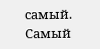самый. Самый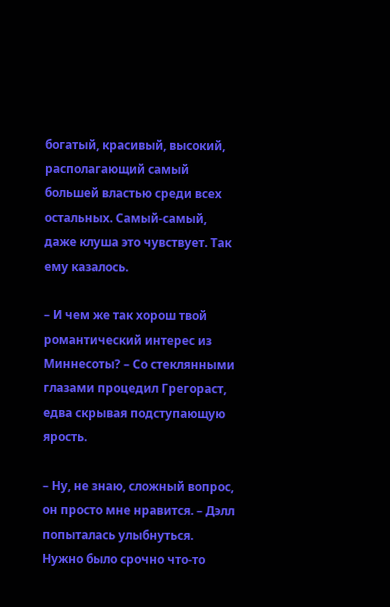богатый, красивый, высокий, располагающий самый большей властью среди всех остальных. Самый-самый, даже клуша это чувствует. Так ему казалось.

– И чем же так хорош твой романтический интерес из Миннесоты? – Со стеклянными глазами процедил Грегораст, едва скрывая подступающую ярость.

– Ну, не знаю, сложный вопрос, он просто мне нравится. – Дэлл попыталась улыбнуться. Нужно было срочно что-то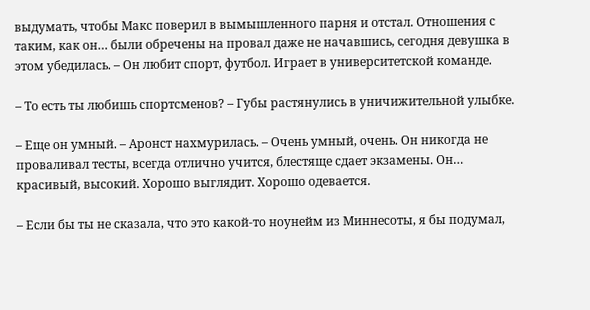выдумать, чтобы Макс поверил в вымышленного парня и отстал. Отношения с таким, как он… были обречены на провал даже не начавшись, сегодня девушка в этом убедилась. – Он любит спорт, футбол. Играет в университетской команде.

– То есть ты любишь спортсменов? – Губы растянулись в уничижительной улыбке.

– Еще он умный. – Аронст нахмурилась. – Очень умный, очень. Он никогда не проваливал тесты, всегда отлично учится, блестяще сдает экзамены. Он… красивый, высокий. Хорошо выглядит. Хорошо одевается.

– Если бы ты не сказала, что это какой-то ноунейм из Миннесоты, я бы подумал,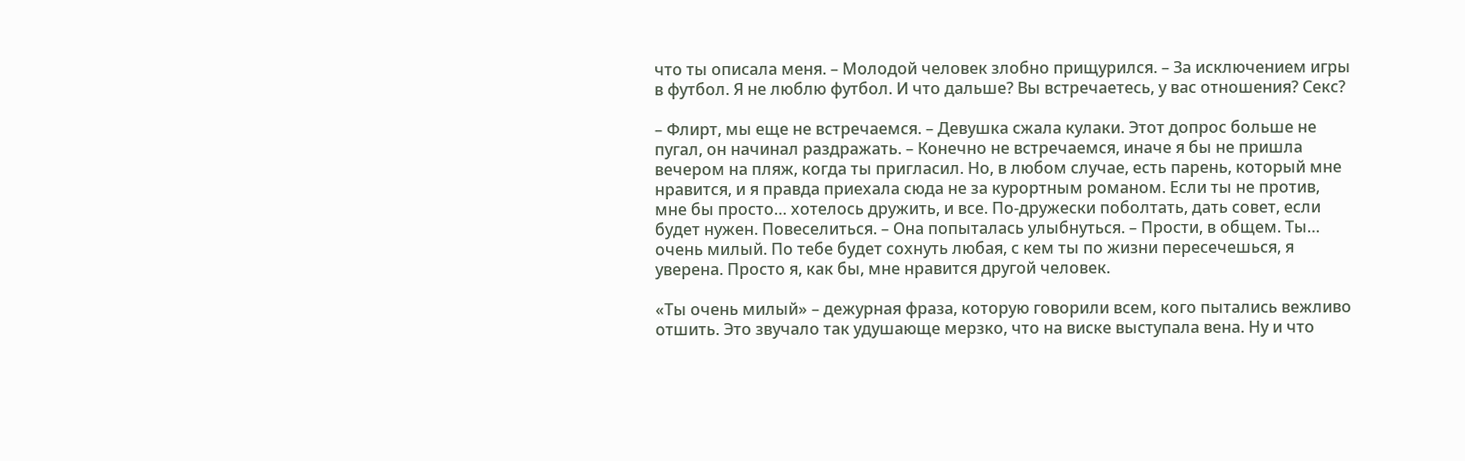что ты описала меня. – Молодой человек злобно прищурился. – За исключением игры в футбол. Я не люблю футбол. И что дальше? Вы встречаетесь, у вас отношения? Секс?

– Флирт, мы еще не встречаемся. – Девушка сжала кулаки. Этот допрос больше не пугал, он начинал раздражать. – Конечно не встречаемся, иначе я бы не пришла вечером на пляж, когда ты пригласил. Но, в любом случае, есть парень, который мне нравится, и я правда приехала сюда не за курортным романом. Если ты не против, мне бы просто… хотелось дружить, и все. По-дружески поболтать, дать совет, если будет нужен. Повеселиться. – Она попыталась улыбнуться. – Прости, в общем. Ты… очень милый. По тебе будет сохнуть любая, с кем ты по жизни пересечешься, я уверена. Просто я, как бы, мне нравится другой человек.

«Ты очень милый» – дежурная фраза, которую говорили всем, кого пытались вежливо отшить. Это звучало так удушающе мерзко, что на виске выступала вена. Ну и что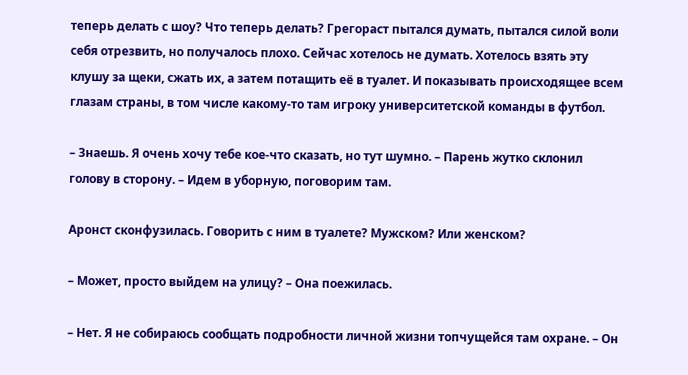теперь делать с шоу? Что теперь делать? Грегораст пытался думать, пытался силой воли себя отрезвить, но получалось плохо. Сейчас хотелось не думать. Хотелось взять эту клушу за щеки, сжать их, а затем потащить её в туалет. И показывать происходящее всем глазам страны, в том числе какому-то там игроку университетской команды в футбол.

– Знаешь. Я очень хочу тебе кое-что сказать, но тут шумно. – Парень жутко склонил голову в сторону. – Идем в уборную, поговорим там.

Аронст сконфузилась. Говорить с ним в туалете? Мужском? Или женском?

– Может, просто выйдем на улицу? – Она поежилась.

– Нет. Я не собираюсь сообщать подробности личной жизни топчущейся там охране. – Он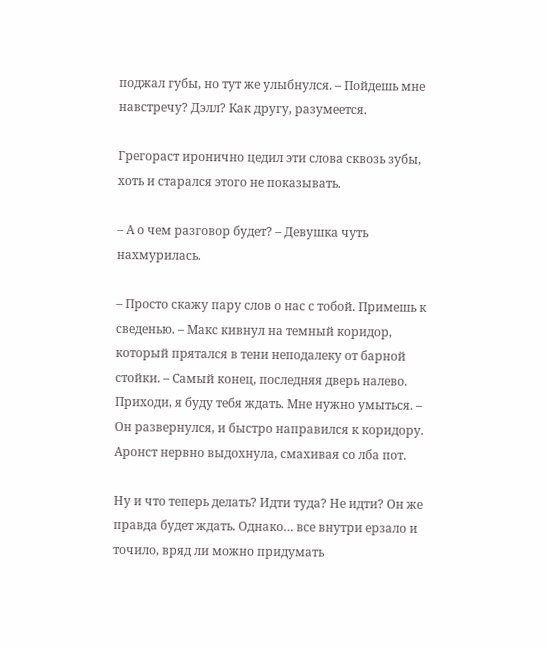поджал губы, но тут же улыбнулся. – Пойдешь мне навстречу? Дэлл? Как другу, разумеется.

Грегораст иронично цедил эти слова сквозь зубы, хоть и старался этого не показывать.

– А о чем разговор будет? – Девушка чуть нахмурилась.

– Просто скажу пару слов о нас с тобой. Примешь к сведенью. – Макс кивнул на темный коридор, который прятался в тени неподалеку от барной стойки. – Самый конец, последняя дверь налево. Приходи, я буду тебя ждать. Мне нужно умыться. – Он развернулся, и быстро направился к коридору. Аронст нервно выдохнула, смахивая со лба пот.

Ну и что теперь делать? Идти туда? Не идти? Он же правда будет ждать. Однако… все внутри ерзало и точило, вряд ли можно придумать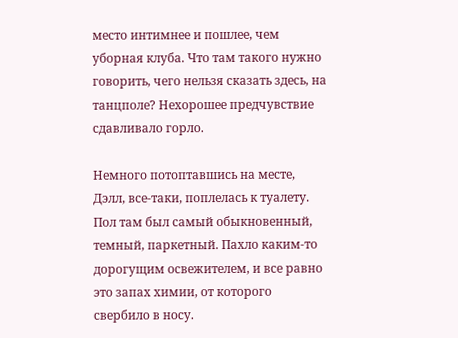место интимнее и пошлее, чем уборная клуба. Что там такого нужно говорить, чего нельзя сказать здесь, на танцполе? Нехорошее предчувствие сдавливало горло.

Немного потоптавшись на месте, Дэлл, все-таки, поплелась к туалету. Пол там был самый обыкновенный, темный, паркетный. Пахло каким-то дорогущим освежителем, и все равно это запах химии, от которого свербило в носу.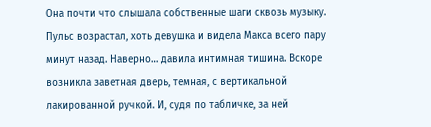Она почти что слышала собственные шаги сквозь музыку. Пульс возрастал, хоть девушка и видела Макса всего пару минут назад. Наверно… давила интимная тишина. Вскоре возникла заветная дверь, темная, с вертикальной лакированной ручкой. И, судя по табличке, за ней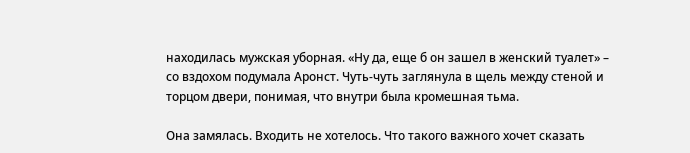находилась мужская уборная. «Ну да, еще б он зашел в женский туалет» – со вздохом подумала Аронст. Чуть-чуть заглянула в щель между стеной и торцом двери, понимая, что внутри была кромешная тьма.

Она замялась. Входить не хотелось. Что такого важного хочет сказать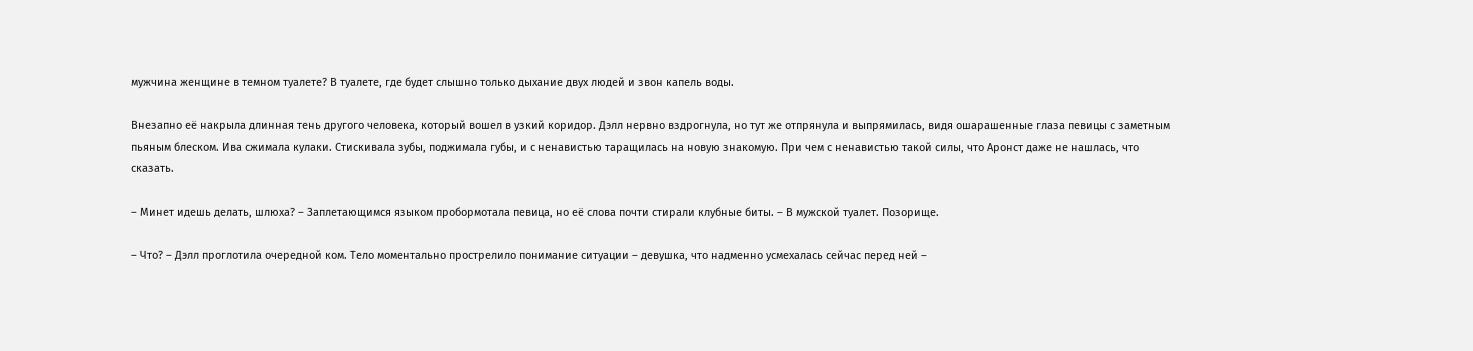мужчина женщине в темном туалете? В туалете, где будет слышно только дыхание двух людей и звон капель воды.

Внезапно её накрыла длинная тень другого человека, который вошел в узкий коридор. Дэлл нервно вздрогнула, но тут же отпрянула и выпрямилась, видя ошарашенные глаза певицы с заметным пьяным блеском. Ива сжимала кулаки. Стискивала зубы, поджимала губы, и с ненавистью таращилась на новую знакомую. При чем с ненавистью такой силы, что Аронст даже не нашлась, что сказать.

– Минет идешь делать, шлюха? – Заплетающимся языком пробормотала певица, но её слова почти стирали клубные биты. – В мужской туалет. Позорище.

– Что? – Дэлл проглотила очередной ком. Тело моментально прострелило понимание ситуации – девушка, что надменно усмехалась сейчас перед ней –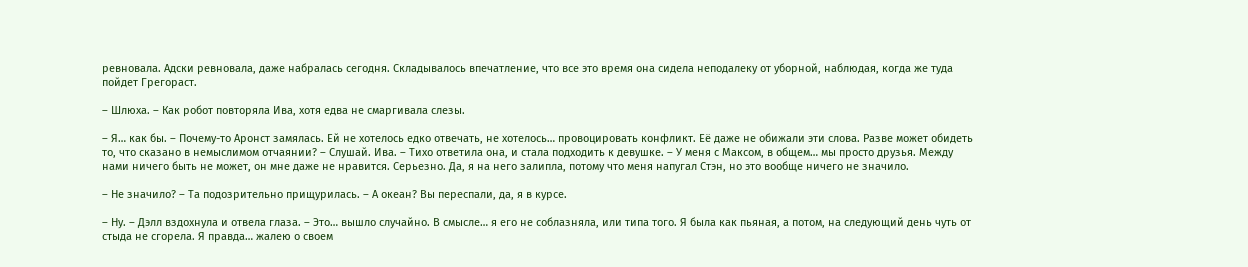ревновала. Адски ревновала, даже набралась сегодня. Складывалось впечатление, что все это время она сидела неподалеку от уборной, наблюдая, когда же туда пойдет Грегораст.

– Шлюха. – Как робот повторяла Ива, хотя едва не смаргивала слезы.

– Я… как бы. – Почему-то Аронст замялась. Ей не хотелось едко отвечать, не хотелось… провоцировать конфликт. Её даже не обижали эти слова. Разве может обидеть то, что сказано в немыслимом отчаянии? – Слушай. Ива. – Тихо ответила она, и стала подходить к девушке. – У меня с Максом, в общем… мы просто друзья. Между нами ничего быть не может, он мне даже не нравится. Серьезно. Да, я на него залипла, потому что меня напугал Стэн, но это вообще ничего не значило.

– Не значило? – Та подозрительно прищурилась. – А океан? Вы переспали, да, я в курсе.

– Ну. – Дэлл вздохнула и отвела глаза. – Это… вышло случайно. В смысле… я его не соблазняла, или типа того. Я была как пьяная, а потом, на следующий день чуть от стыда не сгорела. Я правда… жалею о своем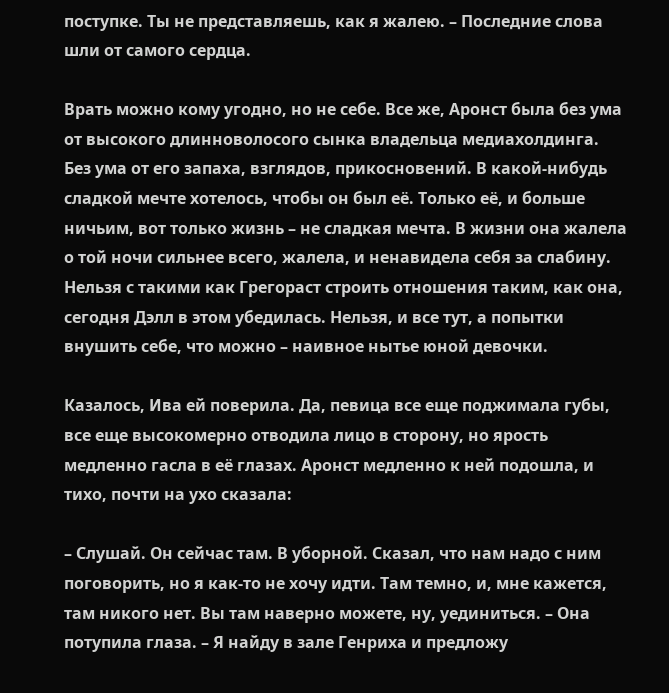поступке. Ты не представляешь, как я жалею. – Последние слова шли от самого сердца.

Врать можно кому угодно, но не себе. Все же, Аронст была без ума от высокого длинноволосого сынка владельца медиахолдинга. Без ума от его запаха, взглядов, прикосновений. В какой-нибудь сладкой мечте хотелось, чтобы он был её. Только её, и больше ничьим, вот только жизнь – не сладкая мечта. В жизни она жалела о той ночи сильнее всего, жалела, и ненавидела себя за слабину. Нельзя с такими как Грегораст строить отношения таким, как она, сегодня Дэлл в этом убедилась. Нельзя, и все тут, а попытки внушить себе, что можно – наивное нытье юной девочки.

Казалось, Ива ей поверила. Да, певица все еще поджимала губы, все еще высокомерно отводила лицо в сторону, но ярость медленно гасла в её глазах. Аронст медленно к ней подошла, и тихо, почти на ухо сказала:

– Слушай. Он сейчас там. В уборной. Сказал, что нам надо с ним поговорить, но я как-то не хочу идти. Там темно, и, мне кажется, там никого нет. Вы там наверно можете, ну, уединиться. – Она потупила глаза. – Я найду в зале Генриха и предложу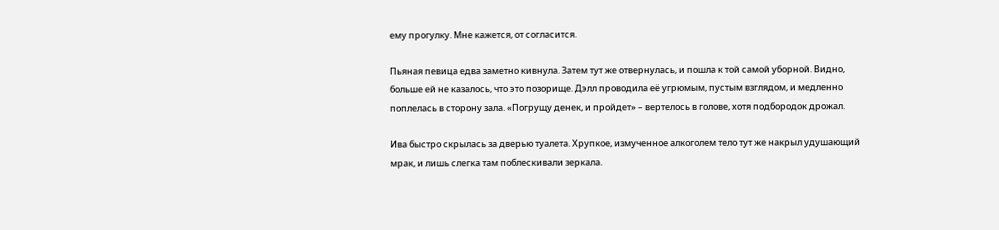ему прогулку. Мне кажется, от согласится.

Пьяная певица едва заметно кивнула. Затем тут же отвернулась, и пошла к той самой уборной. Видно, больше ей не казалось, что это позорище. Дэлл проводила её угрюмым, пустым взглядом, и медленно поплелась в сторону зала. «Погрущу денек, и пройдет» – вертелось в голове, хотя подбородок дрожал.

Ива быстро скрылась за дверью туалета. Хрупкое, измученное алкоголем тело тут же накрыл удушающий мрак, и лишь слегка там поблескивали зеркала.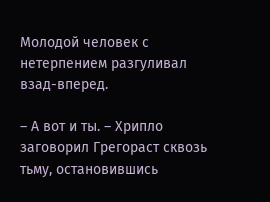Молодой человек с нетерпением разгуливал взад-вперед.

– А вот и ты. – Хрипло заговорил Грегораст сквозь тьму, остановившись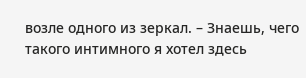возле одного из зеркал. – Знаешь, чего такого интимного я хотел здесь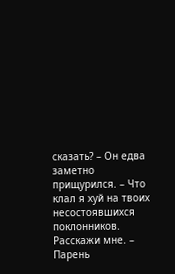сказать? – Он едва заметно прищурился. – Что клал я хуй на твоих несостоявшихся поклонников. Расскажи мне. – Парень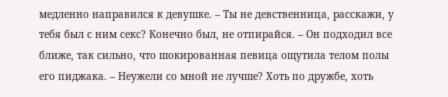медленно направился к девушке. – Ты не девственница, расскажи, у тебя был с ним секс? Конечно был, не отпирайся. – Он подходил все ближе, так сильно, что шокированная певица ощутила телом полы его пиджака. – Неужели со мной не лучше? Хоть по дружбе, хоть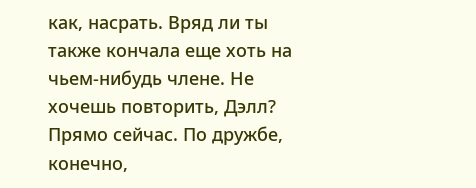как, насрать. Вряд ли ты также кончала еще хоть на чьем-нибудь члене. Не хочешь повторить, Дэлл? Прямо сейчас. По дружбе, конечно,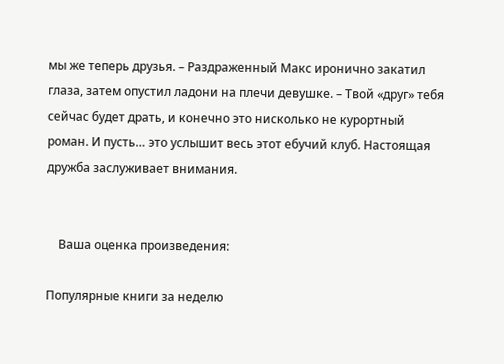мы же теперь друзья. – Раздраженный Макс иронично закатил глаза, затем опустил ладони на плечи девушке. – Твой «друг» тебя сейчас будет драть, и конечно это нисколько не курортный роман. И пусть… это услышит весь этот ебучий клуб. Настоящая дружба заслуживает внимания.


    Ваша оценка произведения:

Популярные книги за неделю